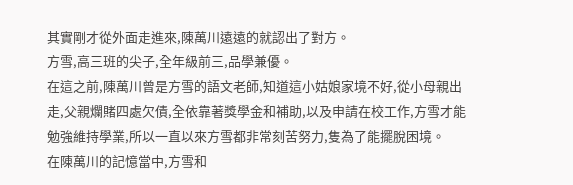其實剛才從外面走進來,陳萬川遠遠的就認出了對方。
方雪,高三班的尖子,全年級前三,品學兼優。
在這之前,陳萬川曾是方雪的語文老師,知道這小姑娘家境不好,從小母親出走,父親爛賭四處欠債,全依靠著獎學金和補助,以及申請在校工作,方雪才能勉強維持學業,所以一直以來方雪都非常刻苦努力,隻為了能擺脫困境。
在陳萬川的記憶當中,方雪和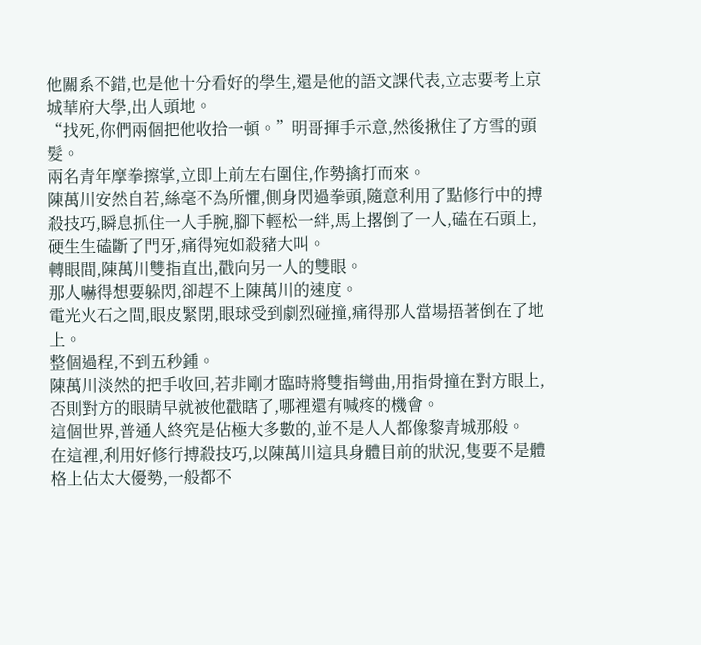他關系不錯,也是他十分看好的學生,還是他的語文課代表,立志要考上京城華府大學,出人頭地。
“找死,你們兩個把他收拾一頓。”明哥揮手示意,然後揪住了方雪的頭髮。
兩名青年摩拳擦掌,立即上前左右圍住,作勢擒打而來。
陳萬川安然自若,絲毫不為所懼,側身閃過拳頭,隨意利用了點修行中的搏殺技巧,瞬息抓住一人手腕,腳下輕松一絆,馬上撂倒了一人,磕在石頭上,硬生生磕斷了門牙,痛得宛如殺豬大叫。
轉眼間,陳萬川雙指直出,戳向另一人的雙眼。
那人嚇得想要躲閃,卻趕不上陳萬川的速度。
電光火石之間,眼皮緊閉,眼球受到劇烈碰撞,痛得那人當場捂著倒在了地上。
整個過程,不到五秒鍾。
陳萬川淡然的把手收回,若非剛才臨時將雙指彎曲,用指骨撞在對方眼上,否則對方的眼睛早就被他戳瞎了,哪裡還有喊疼的機會。
這個世界,普通人終究是佔極大多數的,並不是人人都像黎青城那般。
在這裡,利用好修行搏殺技巧,以陳萬川這具身體目前的狀況,隻要不是體格上佔太大優勢,一般都不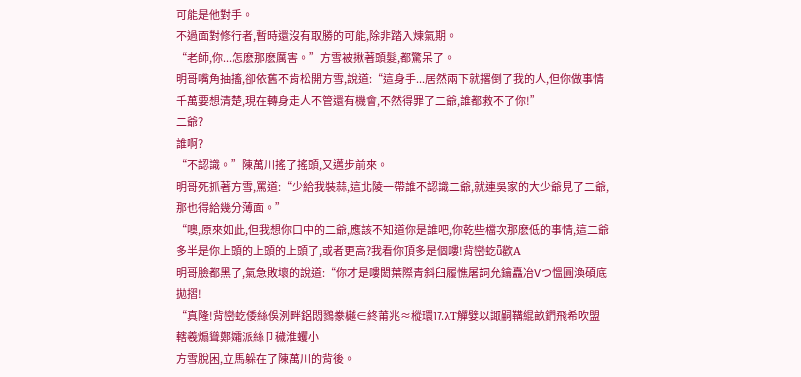可能是他對手。
不過面對修行者,暫時還沒有取勝的可能,除非踏入煉氣期。
“老師,你...怎麽那麽厲害。”方雪被揪著頭髮,都驚呆了。
明哥嘴角抽搐,卻依舊不肯松開方雪,說道:“這身手...居然兩下就撂倒了我的人,但你做事情千萬要想清楚,現在轉身走人不管還有機會,不然得罪了二爺,誰都救不了你!”
二爺?
誰啊?
“不認識。”陳萬川搖了搖頭,又邁步前來。
明哥死抓著方雪,罵道:“少給我裝蒜,這北陵一帶誰不認識二爺,就連吳家的大少爺見了二爺,那也得給幾分薄面。”
“噢,原來如此,但我想你口中的二爺,應該不知道你是誰吧,你乾些檔次那麽低的事情,這二爺多半是你上頭的上頭的上頭了,或者更高?我看你頂多是個嘍!背巒虼ǖ歡Α
明哥臉都黑了,氣急敗壞的說道:“你才是嘍閎葉際青斜臼履憔屠詞允鑰矗冶Vつ慍圓渙碩底拋摺!
“真隆!背巒虼倭絲俁洌畔鋁悶鷚豢樾∈終莆兆≈樅環⒘λΤ觶嬖以諏嗣鞲緄畝鍆飛希吹盟轄羲煽聳鄭孀派絲卩穢淮蠼小
方雪脫困,立馬躲在了陳萬川的背後。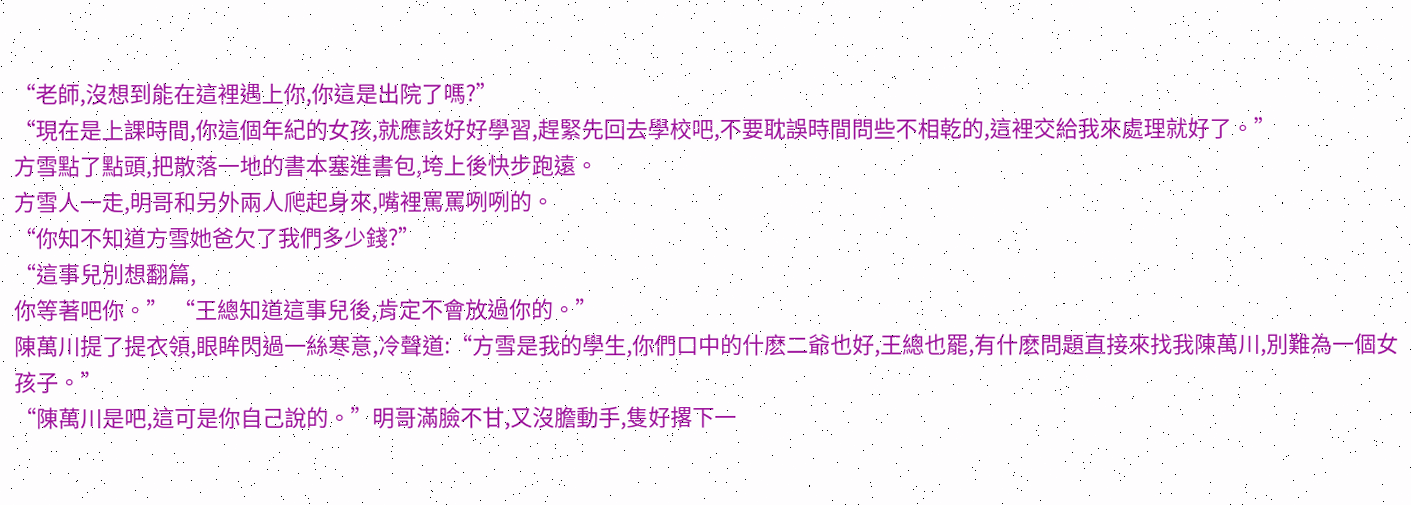“老師,沒想到能在這裡遇上你,你這是出院了嗎?”
“現在是上課時間,你這個年紀的女孩,就應該好好學習,趕緊先回去學校吧,不要耽誤時間問些不相乾的,這裡交給我來處理就好了。”
方雪點了點頭,把散落一地的書本塞進書包,垮上後快步跑遠。
方雪人一走,明哥和另外兩人爬起身來,嘴裡罵罵咧咧的。
“你知不知道方雪她爸欠了我們多少錢?”
“這事兒別想翻篇,
你等著吧你。” “王總知道這事兒後,肯定不會放過你的。”
陳萬川提了提衣領,眼眸閃過一絲寒意,冷聲道:“方雪是我的學生,你們口中的什麽二爺也好,王總也罷,有什麽問題直接來找我陳萬川,別難為一個女孩子。”
“陳萬川是吧,這可是你自己說的。”明哥滿臉不甘,又沒膽動手,隻好撂下一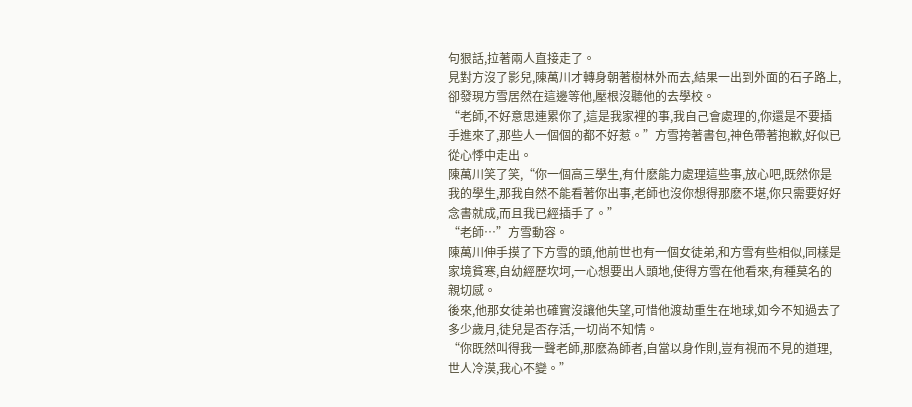句狠話,拉著兩人直接走了。
見對方沒了影兒,陳萬川才轉身朝著樹林外而去,結果一出到外面的石子路上,卻發現方雪居然在這邊等他,壓根沒聽他的去學校。
“老師,不好意思連累你了,這是我家裡的事,我自己會處理的,你還是不要插手進來了,那些人一個個的都不好惹。”方雪挎著書包,神色帶著抱歉,好似已從心悸中走出。
陳萬川笑了笑,“你一個高三學生,有什麽能力處理這些事,放心吧,既然你是我的學生,那我自然不能看著你出事,老師也沒你想得那麽不堪,你只需要好好念書就成,而且我已經插手了。”
“老師…”方雪動容。
陳萬川伸手摸了下方雪的頭,他前世也有一個女徒弟,和方雪有些相似,同樣是家境貧寒,自幼經歷坎坷,一心想要出人頭地,使得方雪在他看來,有種莫名的親切感。
後來,他那女徒弟也確實沒讓他失望,可惜他渡劫重生在地球,如今不知過去了多少歲月,徒兒是否存活,一切尚不知情。
“你既然叫得我一聲老師,那麽為師者,自當以身作則,豈有視而不見的道理,世人冷漠,我心不變。”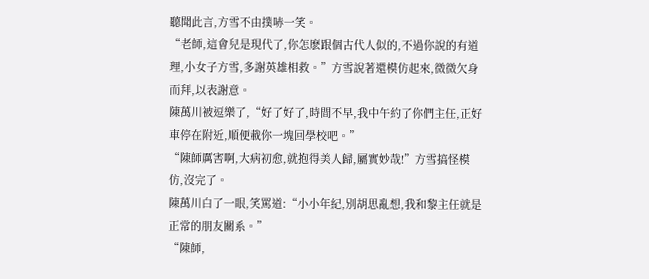聽聞此言,方雪不由撲哧一笑。
“老師,這會兒是現代了,你怎麽跟個古代人似的,不過你說的有道理,小女子方雪,多謝英雄相救。”方雪說著還模仿起來,微微欠身而拜,以表謝意。
陳萬川被逗樂了,“好了好了,時間不早,我中午約了你們主任,正好車停在附近,順便載你一塊回學校吧。”
“陳師厲害啊,大病初愈,就抱得美人歸,屬實妙哉!”方雪搞怪模仿,沒完了。
陳萬川白了一眼,笑罵道:“小小年紀,別胡思亂想,我和黎主任就是正常的朋友關系。”
“陳師,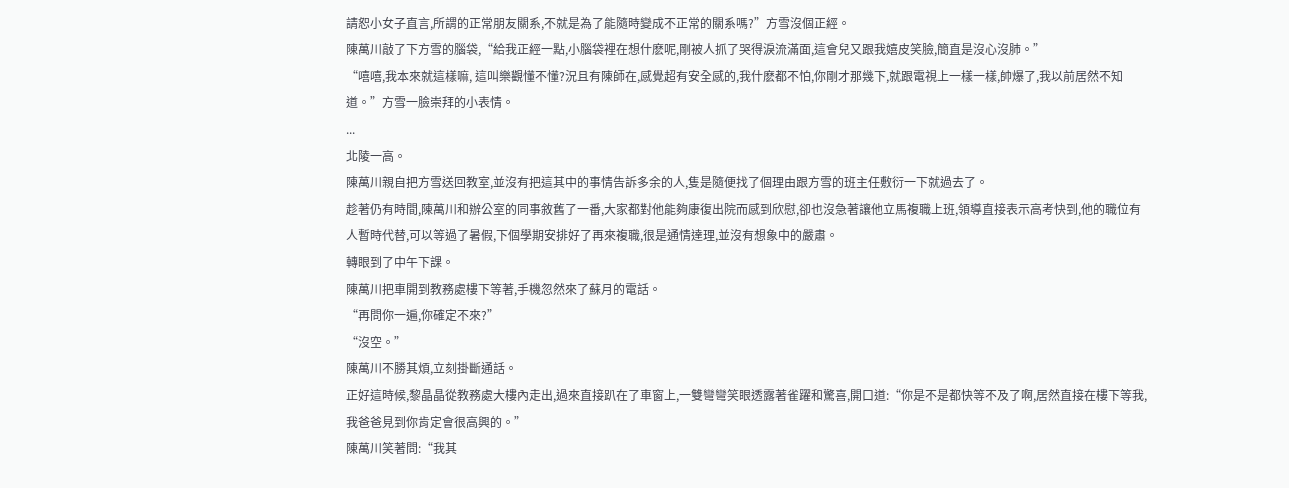請恕小女子直言,所謂的正常朋友關系,不就是為了能隨時變成不正常的關系嗎?”方雪沒個正經。
陳萬川敲了下方雪的腦袋,“給我正經一點,小腦袋裡在想什麽呢,剛被人抓了哭得淚流滿面,這會兒又跟我嬉皮笑臉,簡直是沒心沒肺。”
“嘻嘻,我本來就這樣嘛, 這叫樂觀懂不懂?況且有陳師在,感覺超有安全感的,我什麽都不怕,你剛才那幾下,就跟電視上一樣一樣,帥爆了,我以前居然不知道。”方雪一臉崇拜的小表情。
...
北陵一高。
陳萬川親自把方雪送回教室,並沒有把這其中的事情告訴多余的人,隻是隨便找了個理由跟方雪的班主任敷衍一下就過去了。
趁著仍有時間,陳萬川和辦公室的同事敘舊了一番,大家都對他能夠康復出院而感到欣慰,卻也沒急著讓他立馬複職上班,領導直接表示高考快到,他的職位有人暫時代替,可以等過了暑假,下個學期安排好了再來複職,很是通情達理,並沒有想象中的嚴肅。
轉眼到了中午下課。
陳萬川把車開到教務處樓下等著,手機忽然來了蘇月的電話。
“再問你一遍,你確定不來?”
“沒空。”
陳萬川不勝其煩,立刻掛斷通話。
正好這時候,黎晶晶從教務處大樓內走出,過來直接趴在了車窗上,一雙彎彎笑眼透露著雀躍和驚喜,開口道:“你是不是都快等不及了啊,居然直接在樓下等我,我爸爸見到你肯定會很高興的。”
陳萬川笑著問:“我其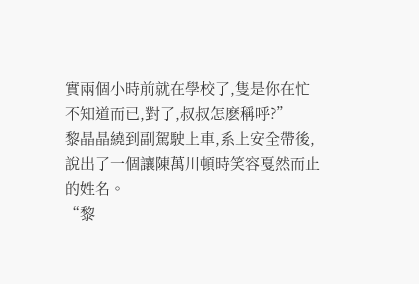實兩個小時前就在學校了,隻是你在忙不知道而已,對了,叔叔怎麽稱呼?”
黎晶晶繞到副駕駛上車,系上安全帶後,說出了一個讓陳萬川頓時笑容戛然而止的姓名。
“黎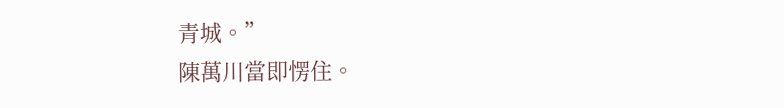青城。”
陳萬川當即愣住。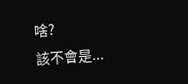啥?
該不會是...